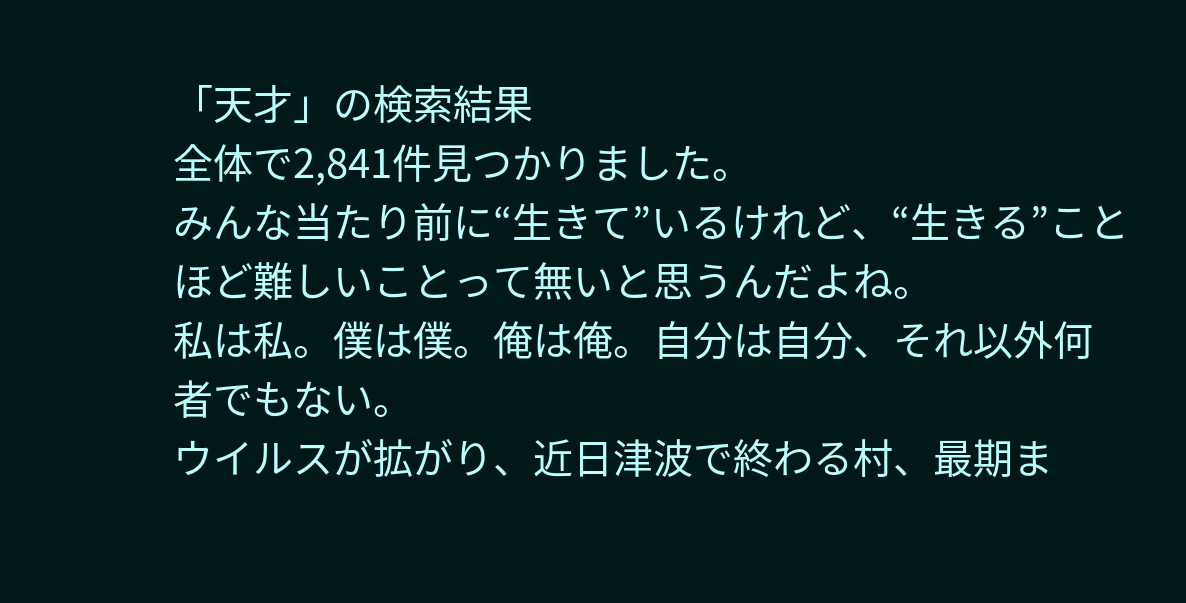「天才」の検索結果
全体で2,841件見つかりました。
みんな当たり前に“生きて”いるけれど、“生きる”ことほど難しいことって無いと思うんだよね。
私は私。僕は僕。俺は俺。自分は自分、それ以外何者でもない。
ウイルスが拡がり、近日津波で終わる村、最期ま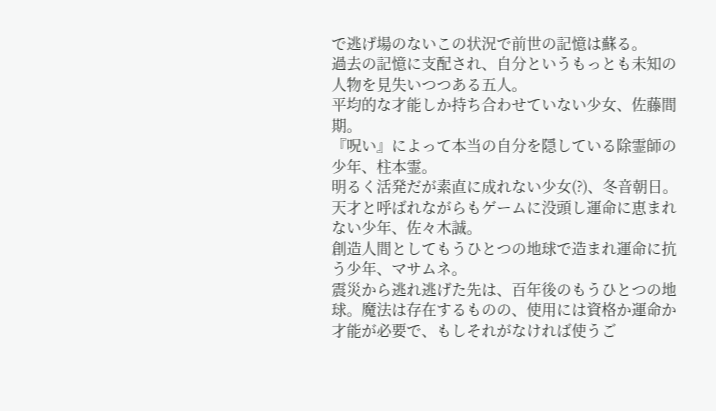で逃げ場のないこの状況で前世の記憶は蘇る。
過去の記憶に支配され、自分というもっとも未知の人物を見失いつつある五人。
平均的な才能しか持ち合わせていない少女、佐藤間期。
『呪い』によって本当の自分を隠している除霊師の少年、柱本霊。
明るく活発だが素直に成れない少女(?)、冬音朝日。
天才と呼ばれながらもゲームに没頭し運命に恵まれない少年、佐々木誠。
創造人間としてもうひとつの地球で造まれ運命に抗う少年、マサムネ。
震災から逃れ逃げた先は、百年後のもうひとつの地球。魔法は存在するものの、使用には資格か運命か才能が必要で、もしそれがなければ使うご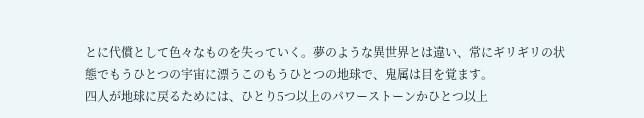とに代償として色々なものを失っていく。夢のような異世界とは違い、常にギリギリの状態でもうひとつの宇宙に漂うこのもうひとつの地球で、鬼属は目を覚ます。
四人が地球に戻るためには、ひとり5つ以上のパワーストーンかひとつ以上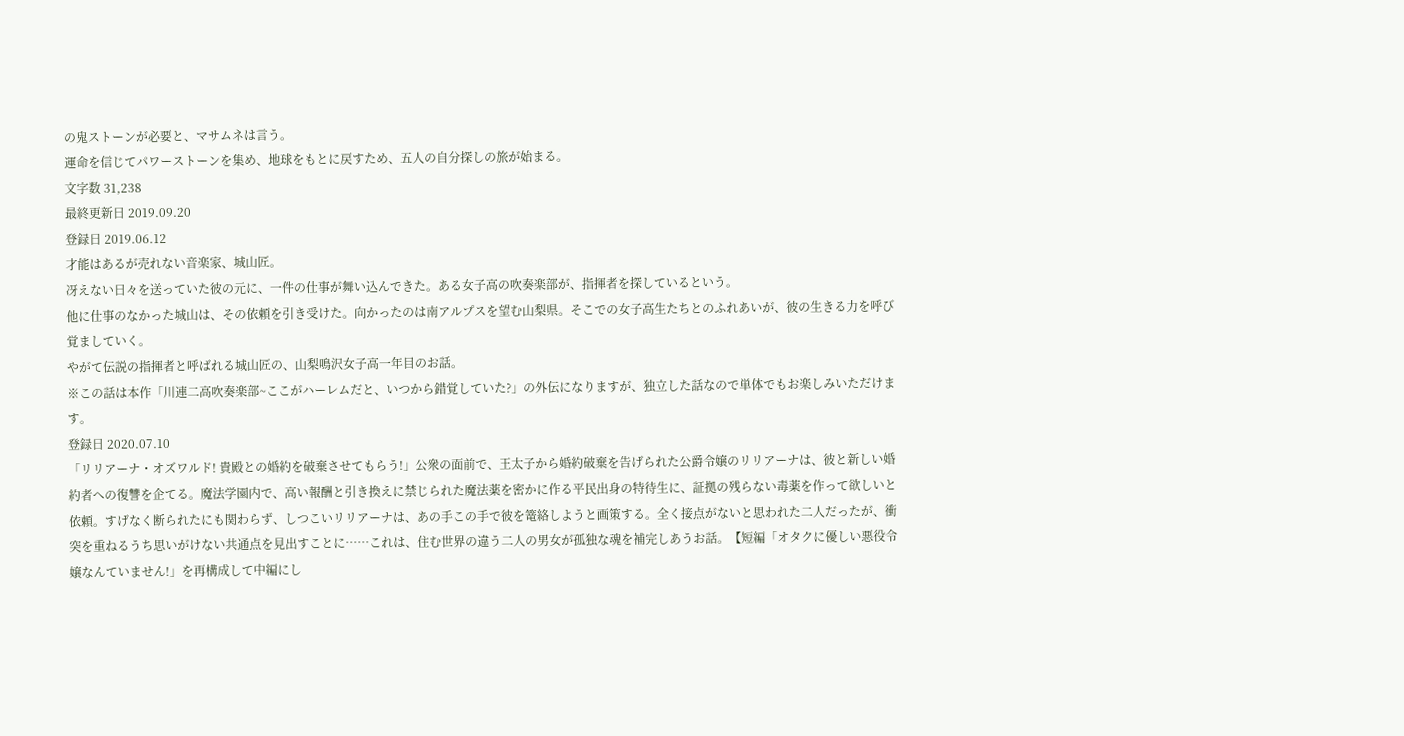の鬼ストーンが必要と、マサムネは言う。
運命を信じてパワーストーンを集め、地球をもとに戻すため、五人の自分探しの旅が始まる。
文字数 31,238
最終更新日 2019.09.20
登録日 2019.06.12
才能はあるが売れない音楽家、城山匠。
冴えない日々を送っていた彼の元に、一件の仕事が舞い込んできた。ある女子高の吹奏楽部が、指揮者を探しているという。
他に仕事のなかった城山は、その依頼を引き受けた。向かったのは南アルプスを望む山梨県。そこでの女子高生たちとのふれあいが、彼の生きる力を呼び覚ましていく。
やがて伝説の指揮者と呼ばれる城山匠の、山梨鳴沢女子高一年目のお話。
※この話は本作「川連二高吹奏楽部~ここがハーレムだと、いつから錯覚していた?」の外伝になりますが、独立した話なので単体でもお楽しみいただけます。
登録日 2020.07.10
「リリアーナ・オズワルド! 貴殿との婚約を破棄させてもらう!」公衆の面前で、王太子から婚約破棄を告げられた公爵令嬢のリリアーナは、彼と新しい婚約者への復讐を企てる。魔法学園内で、高い報酬と引き換えに禁じられた魔法薬を密かに作る平民出身の特待生に、証拠の残らない毒薬を作って欲しいと依頼。すげなく断られたにも関わらず、しつこいリリアーナは、あの手この手で彼を篭絡しようと画策する。全く接点がないと思われた二人だったが、衝突を重ねるうち思いがけない共通点を見出すことに……これは、住む世界の違う二人の男女が孤独な魂を補完しあうお話。【短編「オタクに優しい悪役令嬢なんていません!」を再構成して中編にし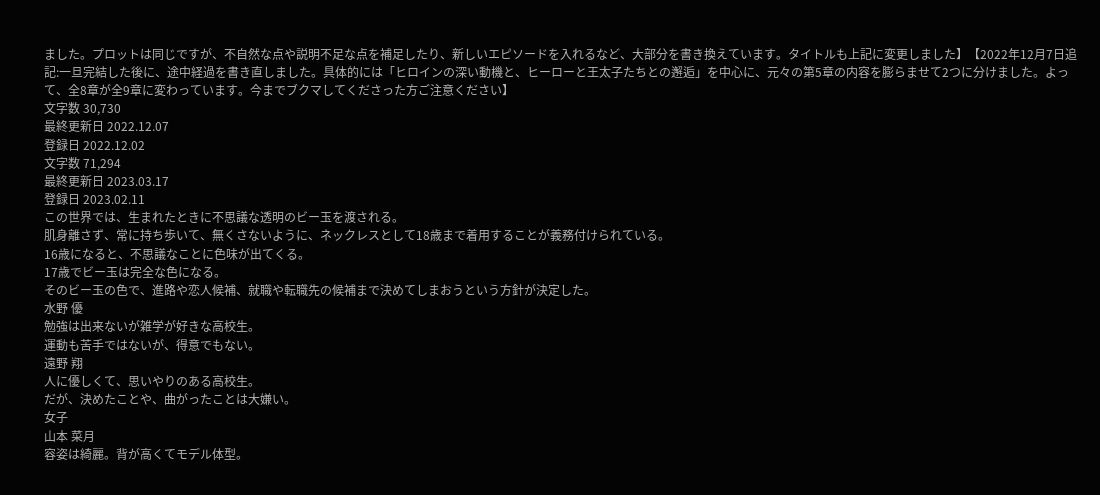ました。プロットは同じですが、不自然な点や説明不足な点を補足したり、新しいエピソードを入れるなど、大部分を書き換えています。タイトルも上記に変更しました】【2022年12月7日追記:一旦完結した後に、途中経過を書き直しました。具体的には「ヒロインの深い動機と、ヒーローと王太子たちとの邂逅」を中心に、元々の第5章の内容を膨らませて2つに分けました。よって、全8章が全9章に変わっています。今までブクマしてくださった方ご注意ください】
文字数 30,730
最終更新日 2022.12.07
登録日 2022.12.02
文字数 71,294
最終更新日 2023.03.17
登録日 2023.02.11
この世界では、生まれたときに不思議な透明のビー玉を渡される。
肌身離さず、常に持ち歩いて、無くさないように、ネックレスとして18歳まで着用することが義務付けられている。
16歳になると、不思議なことに色味が出てくる。
17歳でビー玉は完全な色になる。
そのビー玉の色で、進路や恋人候補、就職や転職先の候補まで決めてしまおうという方針が決定した。
水野 優
勉強は出来ないが雑学が好きな高校生。
運動も苦手ではないが、得意でもない。
遠野 翔
人に優しくて、思いやりのある高校生。
だが、決めたことや、曲がったことは大嫌い。
女子
山本 菜月
容姿は綺麗。背が高くてモデル体型。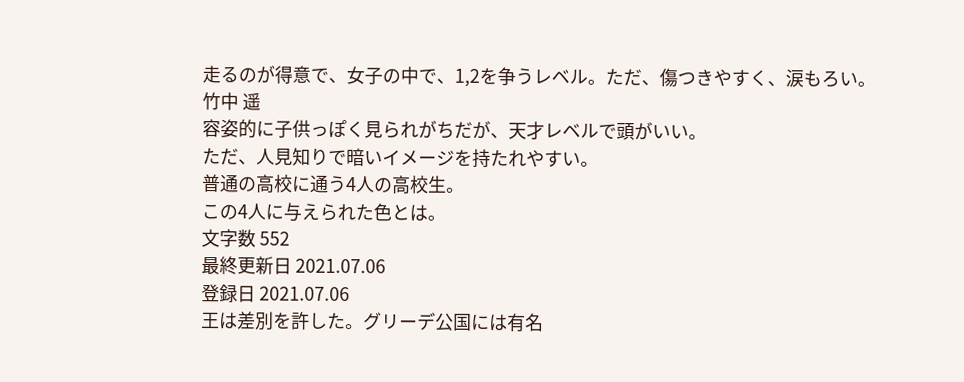走るのが得意で、女子の中で、1,2を争うレベル。ただ、傷つきやすく、涙もろい。
竹中 遥
容姿的に子供っぽく見られがちだが、天才レベルで頭がいい。
ただ、人見知りで暗いイメージを持たれやすい。
普通の高校に通う4人の高校生。
この4人に与えられた色とは。
文字数 552
最終更新日 2021.07.06
登録日 2021.07.06
王は差別を許した。グリーデ公国には有名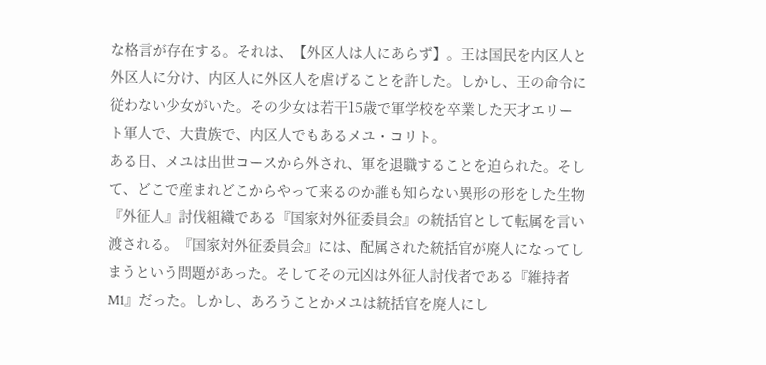な格言が存在する。それは、【外区人は人にあらず】。王は国民を内区人と外区人に分け、内区人に外区人を虐げることを許した。しかし、王の命令に従わない少女がいた。その少女は若干15歳で軍学校を卒業した天才エリート軍人で、大貴族で、内区人でもあるメユ・コリト。
ある日、メユは出世コースから外され、軍を退職することを迫られた。そして、どこで産まれどこからやって来るのか誰も知らない異形の形をした生物『外征人』討伐組織である『国家対外征委員会』の統括官として転属を言い渡される。『国家対外征委員会』には、配属された統括官が廃人になってしまうという問題があった。そしてその元凶は外征人討伐者である『維持者M1』だった。しかし、あろうことかメユは統括官を廃人にし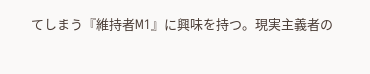てしまう『維持者M1』に興味を持つ。現実主義者の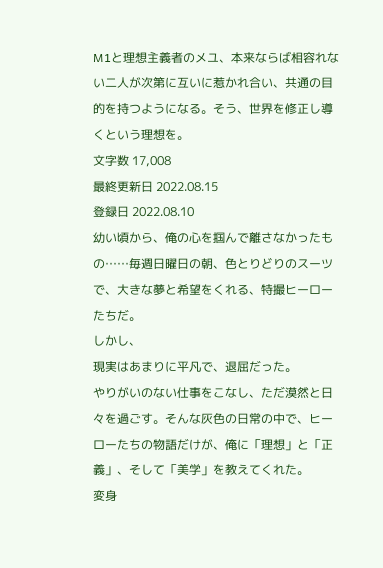M1と理想主義者のメユ、本来ならば相容れない二人が次第に互いに惹かれ合い、共通の目的を持つようになる。そう、世界を修正し導くという理想を。
文字数 17,008
最終更新日 2022.08.15
登録日 2022.08.10
幼い頃から、俺の心を掴んで離さなかったもの……毎週日曜日の朝、色とりどりのスーツで、大きな夢と希望をくれる、特撮ヒーローたちだ。
しかし、
現実はあまりに平凡で、退屈だった。
やりがいのない仕事をこなし、ただ漠然と日々を過ごす。そんな灰色の日常の中で、ヒーローたちの物語だけが、俺に「理想」と「正義」、そして「美学」を教えてくれた。
変身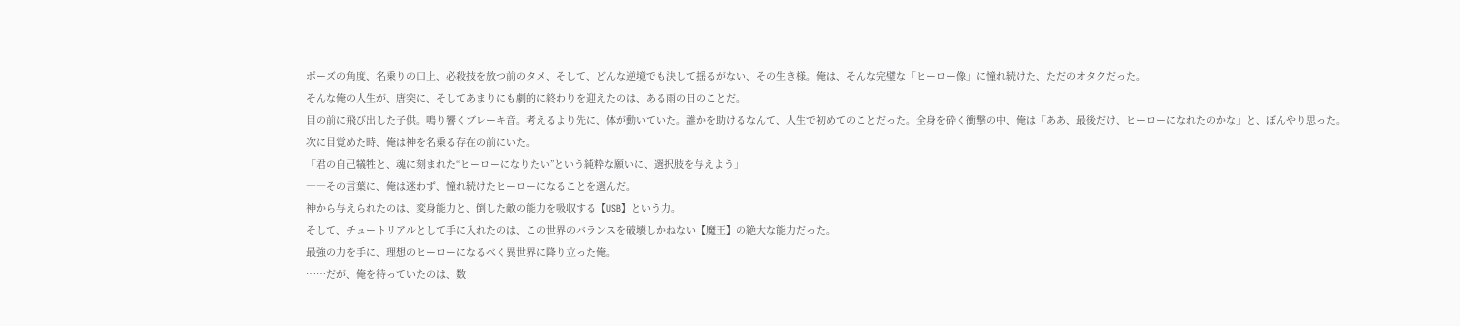ポーズの角度、名乗りの口上、必殺技を放つ前のタメ、そして、どんな逆境でも決して揺るがない、その生き様。俺は、そんな完璧な「ヒーロー像」に憧れ続けた、ただのオタクだった。
そんな俺の人生が、唐突に、そしてあまりにも劇的に終わりを迎えたのは、ある雨の日のことだ。
目の前に飛び出した子供。鳴り響くブレーキ音。考えるより先に、体が動いていた。誰かを助けるなんて、人生で初めてのことだった。全身を砕く衝撃の中、俺は「ああ、最後だけ、ヒーローになれたのかな」と、ぼんやり思った。
次に目覚めた時、俺は神を名乗る存在の前にいた。
「君の自己犠牲と、魂に刻まれた“ヒーローになりたい”という純粋な願いに、選択肢を与えよう」
――その言葉に、俺は迷わず、憧れ続けたヒーローになることを選んだ。
神から与えられたのは、変身能力と、倒した敵の能力を吸収する【USB】という力。
そして、チュートリアルとして手に入れたのは、この世界のバランスを破壊しかねない【魔王】の絶大な能力だった。
最強の力を手に、理想のヒーローになるべく異世界に降り立った俺。
……だが、俺を待っていたのは、数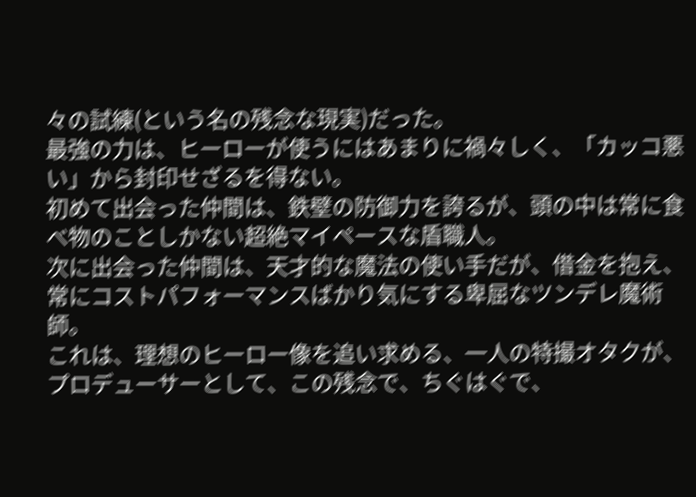々の試練(という名の残念な現実)だった。
最強の力は、ヒーローが使うにはあまりに禍々しく、「カッコ悪い」から封印せざるを得ない。
初めて出会った仲間は、鉄壁の防御力を誇るが、頭の中は常に食べ物のことしかない超絶マイペースな盾職人。
次に出会った仲間は、天才的な魔法の使い手だが、借金を抱え、常にコストパフォーマンスばかり気にする卑屈なツンデレ魔術師。
これは、理想のヒーロー像を追い求める、一人の特撮オタクが、プロデューサーとして、この残念で、ちぐはぐで、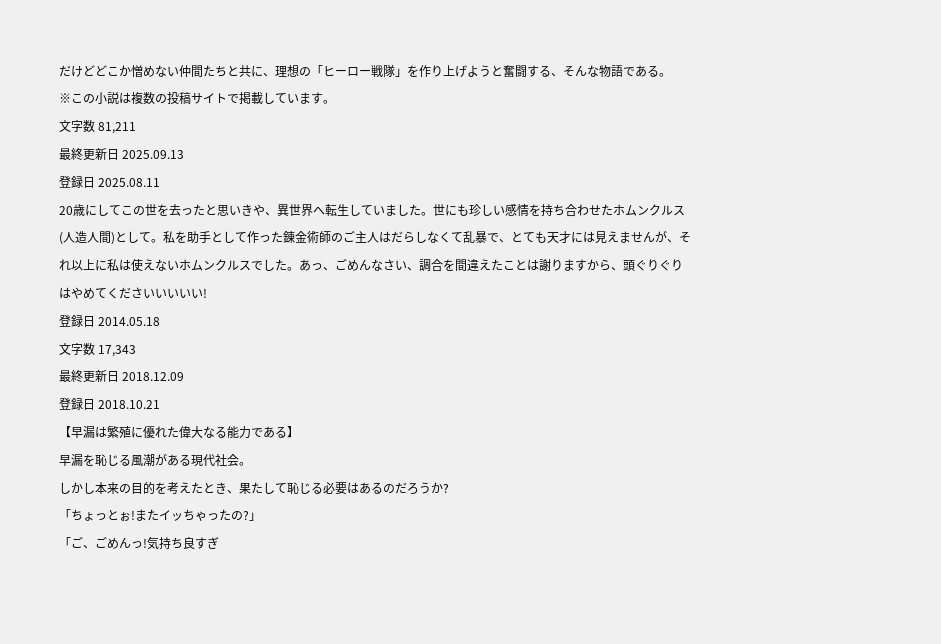だけどどこか憎めない仲間たちと共に、理想の「ヒーロー戦隊」を作り上げようと奮闘する、そんな物語である。
※この小説は複数の投稿サイトで掲載しています。
文字数 81,211
最終更新日 2025.09.13
登録日 2025.08.11
20歳にしてこの世を去ったと思いきや、異世界へ転生していました。世にも珍しい感情を持ち合わせたホムンクルス(人造人間)として。私を助手として作った錬金術師のご主人はだらしなくて乱暴で、とても天才には見えませんが、それ以上に私は使えないホムンクルスでした。あっ、ごめんなさい、調合を間違えたことは謝りますから、頭ぐりぐりはやめてくださいいいいい!
登録日 2014.05.18
文字数 17,343
最終更新日 2018.12.09
登録日 2018.10.21
【早漏は繁殖に優れた偉大なる能力である】
早漏を恥じる風潮がある現代社会。
しかし本来の目的を考えたとき、果たして恥じる必要はあるのだろうか?
「ちょっとぉ!またイッちゃったの?」
「ご、ごめんっ!気持ち良すぎ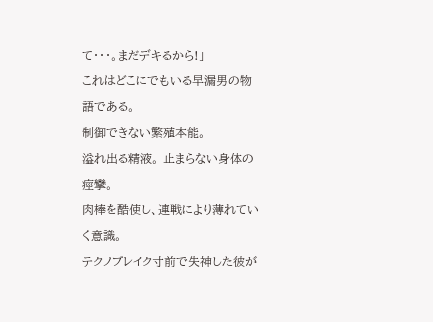て・・・。まだデキるから!」
これはどこにでもいる早漏男の物語である。
制御できない繁殖本能。
溢れ出る精液。 止まらない身体の痙攣。
肉棒を酷使し、連戦により薄れていく意識。
テクノブレイク寸前で失神した彼が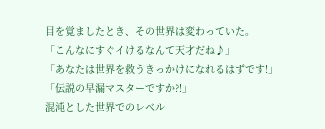目を覚ましたとき、その世界は変わっていた。
「こんなにすぐイけるなんて天才だね♪」
「あなたは世界を救うきっかけになれるはずです!」
「伝説の早漏マスターですか?!」
混沌とした世界でのレベル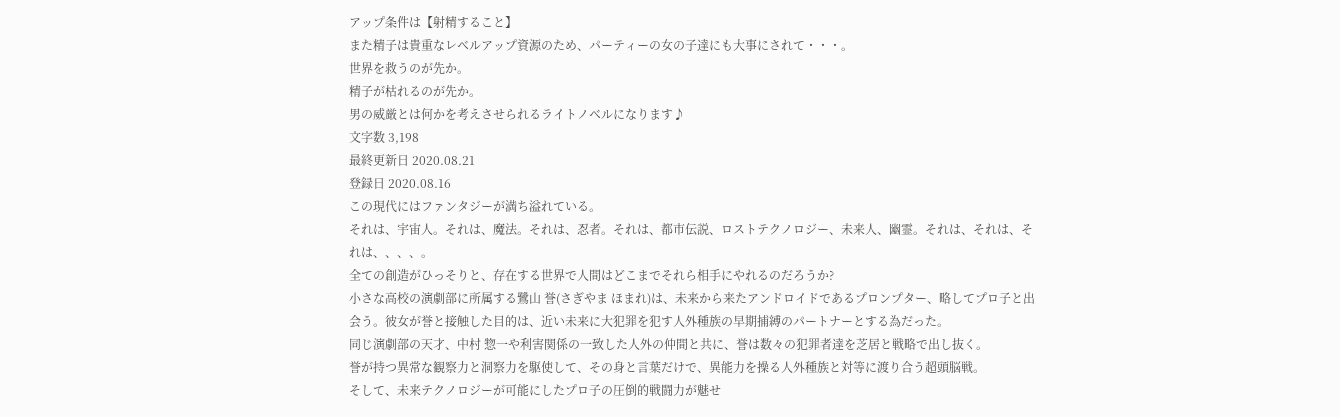アップ条件は【射精すること】
また精子は貴重なレベルアップ資源のため、パーティーの女の子達にも大事にされて・・・。
世界を救うのが先か。
精子が枯れるのが先か。
男の威厳とは何かを考えさせられるライトノベルになります♪
文字数 3,198
最終更新日 2020.08.21
登録日 2020.08.16
この現代にはファンタジーが満ち溢れている。
それは、宇宙人。それは、魔法。それは、忍者。それは、都市伝説、ロストテクノロジー、未来人、幽霊。それは、それは、それは、、、、。
全ての創造がひっそりと、存在する世界で人間はどこまでそれら相手にやれるのだろうか?
小さな高校の演劇部に所属する鷺山 誉(さぎやま ほまれ)は、未来から来たアンドロイドであるプロンプター、略してプロ子と出会う。彼女が誉と接触した目的は、近い未来に大犯罪を犯す人外種族の早期捕縛のパートナーとする為だった。
同じ演劇部の天才、中村 惣一や利害関係の一致した人外の仲間と共に、誉は数々の犯罪者達を芝居と戦略で出し抜く。
誉が持つ異常な観察力と洞察力を駆使して、その身と言葉だけで、異能力を操る人外種族と対等に渡り合う超頭脳戦。
そして、未来テクノロジーが可能にしたプロ子の圧倒的戦闘力が魅せ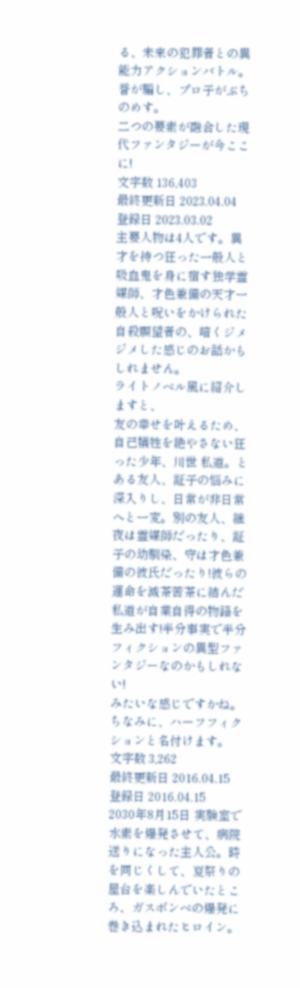る、未来の犯罪者との異能力アクションバトル。
誉が騙し、プロ子がぶちのめす。
二つの要素が融合した現代ファンタジーが今ここに!
文字数 136,403
最終更新日 2023.04.04
登録日 2023.03.02
主要人物は4人です。異才を持つ狂った一般人と吸血鬼を身に宿す独学霊媒師、才色兼備の天才一般人と呪いをかけられた自殺願望者の、暗くジメジメした感じのお話かもしれません。
ライトノベル風に紹介しますと、
友の幸せを叶えるため、自己犠牲を絶やさない狂った少年、川世 私道。とある友人、証子の悩みに深入りし、日常が非日常へと一変。別の友人、継夜は霊媒師だったり、証子の幼馴染、守は才色兼備の彼氏だったり!彼らの運命を滅茶苦茶に結んだ私道が自業自得の物語を生み出す!半分事実で半分フィクションの異型ファンタジーなのかもしれない!
みたいな感じですかね。
ちなみに、ハーフフィクションと名付けます。
文字数 3,262
最終更新日 2016.04.15
登録日 2016.04.15
2030年8月15日 実験室で水素を爆発させて、病院送りになった主人公。時を同じくして、夏祭りの屋台を楽しんでいたところ、ガスボンベの爆発に巻き込まれたヒロイン。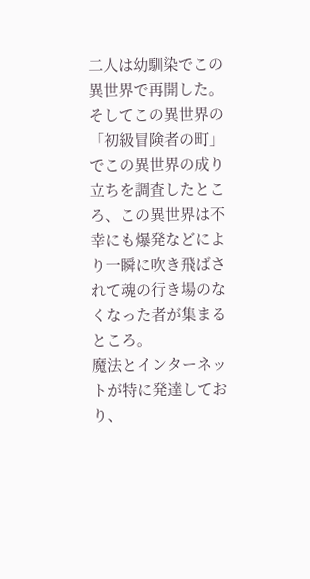二人は幼馴染でこの異世界で再開した。
そしてこの異世界の「初級冒険者の町」でこの異世界の成り立ちを調査したところ、この異世界は不幸にも爆発などにより一瞬に吹き飛ばされて魂の行き場のなくなった者が集まるところ。
魔法とインターネットが特に発達しており、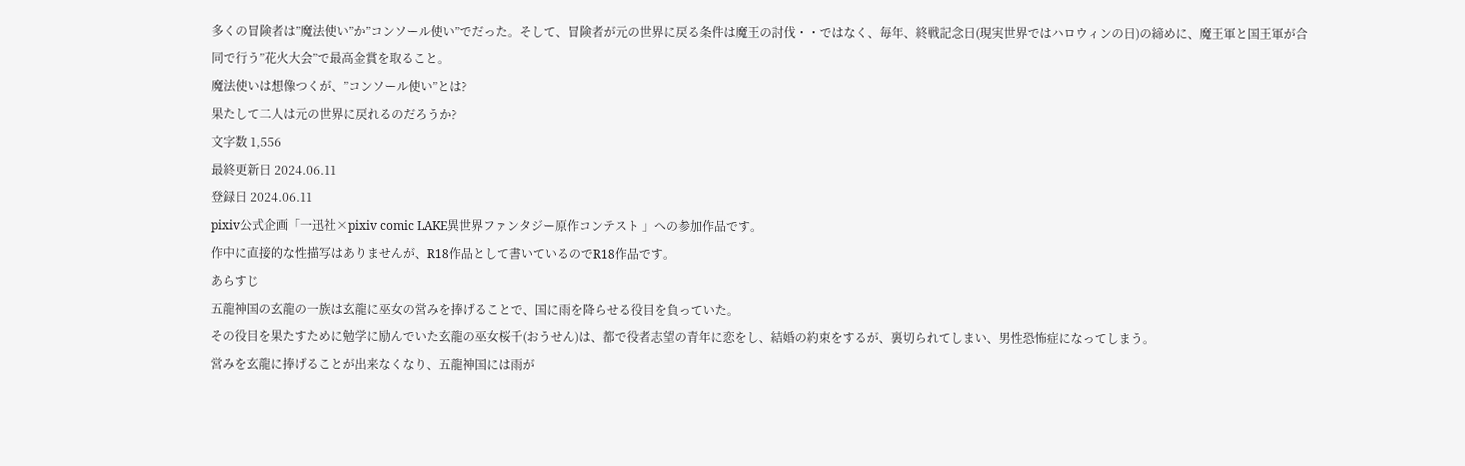多くの冒険者は”魔法使い”か”コンソール使い”でだった。そして、冒険者が元の世界に戻る条件は魔王の討伐・・ではなく、毎年、終戦記念日(現実世界ではハロウィンの日)の締めに、魔王軍と国王軍が合同で行う”花火大会”で最高金賞を取ること。
魔法使いは想像つくが、”コンソール使い”とは?
果たして二人は元の世界に戻れるのだろうか?
文字数 1,556
最終更新日 2024.06.11
登録日 2024.06.11
pixiv公式企画「一迅社×pixiv comic LAKE異世界ファンタジー原作コンテスト 」への参加作品です。
作中に直接的な性描写はありませんが、R18作品として書いているのでR18作品です。
あらすじ
五龍神国の玄龍の一族は玄龍に巫女の営みを捧げることで、国に雨を降らせる役目を負っていた。
その役目を果たすために勉学に励んでいた玄龍の巫女桜千(おうせん)は、都で役者志望の青年に恋をし、結婚の約束をするが、裏切られてしまい、男性恐怖症になってしまう。
営みを玄龍に捧げることが出来なくなり、五龍神国には雨が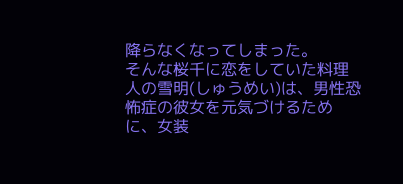降らなくなってしまった。
そんな桜千に恋をしていた料理人の雪明(しゅうめい)は、男性恐怖症の彼女を元気づけるために、女装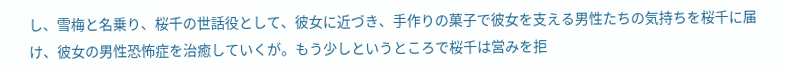し、雪梅と名乗り、桜千の世話役として、彼女に近づき、手作りの菓子で彼女を支える男性たちの気持ちを桜千に届け、彼女の男性恐怖症を治癒していくが。もう少しというところで桜千は営みを拒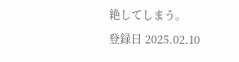絶してしまう。
登録日 2025.02.10